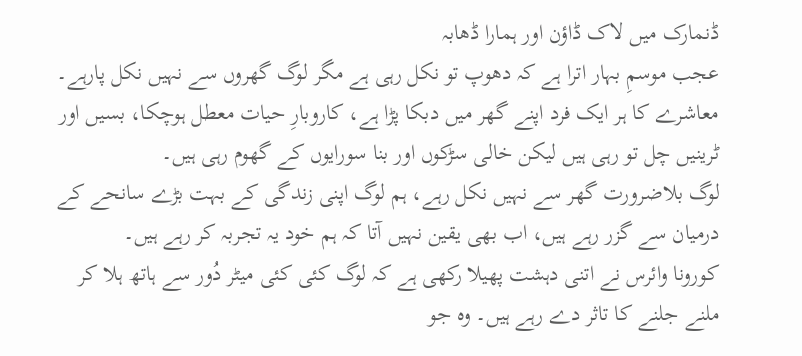ڈنمارک میں لاک ڈاؤن اور ہمارا ڈھابہ
عجب موسمِ بہار اترا ہے کہ دھوپ تو نکل رہی ہے مگر لوگ گھروں سے نہیں نکل پارہے۔ معاشرے کا ہر ایک فرد اپنے گھر میں دبکا پڑا ہے، کاروبارِ حیات معطل ہوچکا، بسیں اور ٹرینیں چل تو رہی ہیں لیکن خالی سڑکوں اور بنا سورایوں کے گھوم رہی ہیں۔
لوگ بلاضرورت گھر سے نہیں نکل رہے، ہم لوگ اپنی زندگی کے بہت بڑے سانحے کے درمیان سے گزر رہے ہیں، اب بھی یقین نہیں آتا کہ ہم خود یہ تجربہ کر رہے ہیں۔
کورونا وائرس نے اتنی دہشت پھیلا رکھی ہے کہ لوگ کئی کئی میٹر دُور سے ہاتھ ہلا کر ملنے جلنے کا تاثر دے رہے ہیں۔ وہ جو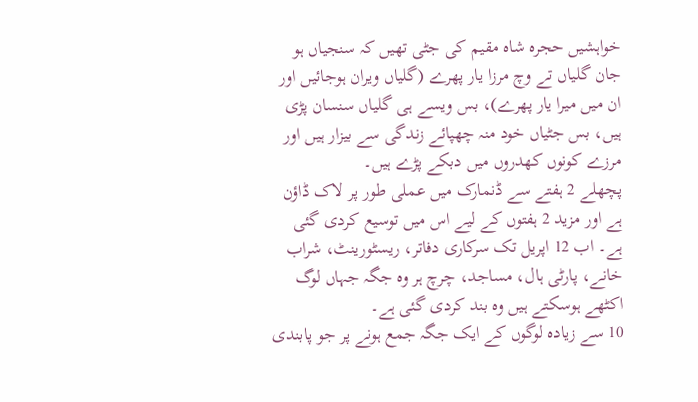خواہشیں حجرہ شاہ مقیم کی جٹی تھیں کہ سنجیاں ہو جان گلیاں تے وچ مرزا یار پھرے (گلیاں ویران ہوجائیں اور ان میں میرا یار پھرے)، بس ویسے ہی گلیاں سنسان پڑی ہیں، بس جٹیاں خود منہ چھپائے زندگی سے بیزار ہیں اور مرزے کونوں کھدروں میں دبکے پڑے ہیں۔
پچھلے 2 ہفتے سے ڈنمارک میں عملی طور پر لاک ڈاؤن ہے اور مزید 2 ہفتوں کے لیے اس میں توسیع کردی گئی ہے۔ اب 12 اپریل تک سرکاری دفاتر، ریسٹورینٹ، شراب خانے، پارٹی ہال، مساجد، چرچ ہر وہ جگہ جہاں لوگ اکٹھے ہوسکتے ہیں وہ بند کردی گئی ہے۔
10 سے زیادہ لوگوں کے ایک جگہ جمع ہونے پر جو پابندی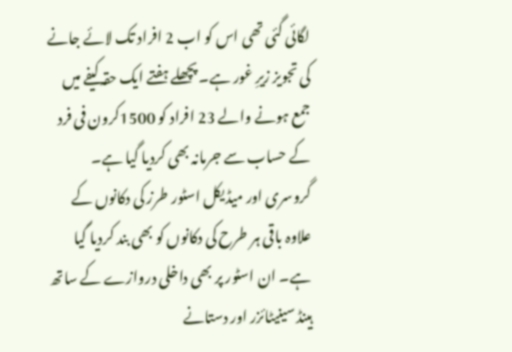لگائی گئی تھی اس کو اب 2 افراد تک لائے جانے کی تجویز زیرِ غور ہے۔ پچھلے ہفتے ایک حقہ کیفے میں جمع ہونے والے 23 افراد کو 1500کرون فی فرد کے حساب سے جرمانہ بھی کردیا گیا ہے۔
گروسری اور میڈیکل اسٹور طرز کی دکانوں کے علاوہ باقی ہر طرح کی دکانوں کو بھی بند کردیا گیا ہے۔ ان اسٹور پر بھی داخلی دروازے کے ساتھ ہینڈ سینیٹائزر اور دستانے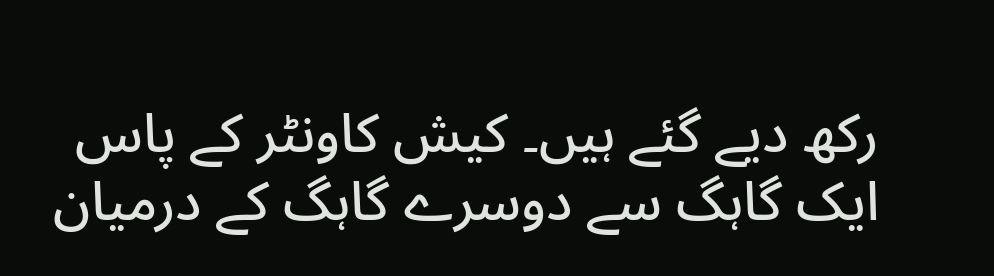رکھ دیے گئے ہیں۔ کیش کاونٹر کے پاس ایک گاہگ سے دوسرے گاہگ کے درمیان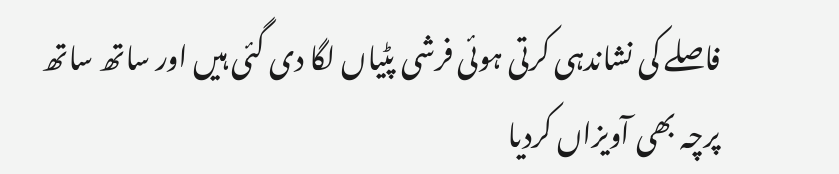فاصلے کی نشاندہی کرتی ہوئی فرشی پٹیاں لگا دی گئی ہیں اور ساتھ ساتھ پرچہ بھی آویزاں کردیا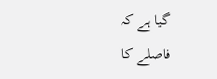گیا ہے کہ فاصلے کا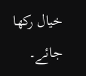خیال رکھا جائے۔